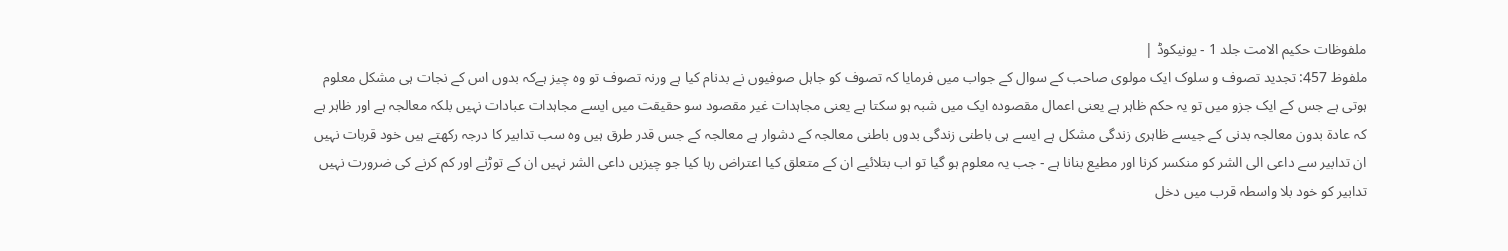ملفوظات حکیم الامت جلد 1 - یونیکوڈ |
ملفوظ 457: تجدید تصوف و سلوک ایک مولوی صاحب کے سوال کے جواب میں فرمایا کہ تصوف کو جاہل صوفیوں نے بدنام کیا ہے ورنہ تصوف تو وہ چیز ہےکہ بدوں اس کے نجات ہی مشکل معلوم ہوتی ہے جس کے ایک جزو میں تو یہ حکم ظاہر ہے یعنی اعمال مقصودہ ایک میں شبہ ہو سکتا ہے یعنی مجاہدات غیر مقصود سو حقیقت میں ایسے مجاہدات عبادات نہیں بلکہ معالجہ ہے اور ظاہر ہے کہ عادۃ بدون معالجہ بدنی کے جیسے ظاہری زندگی مشکل ہے ایسے ہی باطنی زندگی بدوں باطنی معالجہ کے دشوار ہے معالجہ کے جس قدر طرق ہیں وہ سب تدابیر کا درجہ رکھتے ہیں خود قربات نہیں ان تدابیر سے داعی الی الشر کو منکسر کرنا اور مطیع بنانا ہے - جب یہ معلوم ہو گیا تو اب بتلائیے ان کے متعلق کیا اعتراض رہا کیا جو چیزیں داعی الشر نہیں ان کے توڑنے اور کم کرنے کی ضرورت نہیں تدابیر کو خود بلا واسطہ قرب میں دخل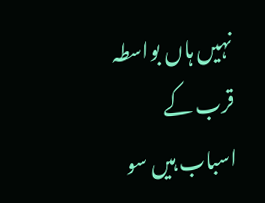نہیں ہاں بواسطہ قرب کے اسباب ہیں سو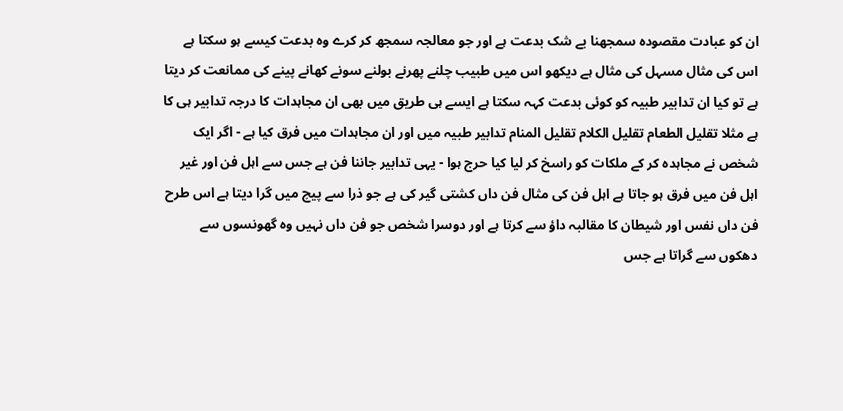ان کو عبادت مقصودہ سمجھنا بے شک بدعت ہے اور جو معالجہ سمجھ کر کرے وہ بدعت کیسے ہو سکتا ہے اس کی مثال مسہل کی مثال ہے دیکھو اس میں طبیب چلنے پھرنے بولنے سونے کھانے پینے کی ممانعت کر دیتا ہے تو کیا ان تدابیر طبیہ کو کوئی بدعت کہہ سکتا ہے ایسے ہی طریق میں بھی ان مجاہدات کا درجہ تدابیر ہی کا ہے مثلا تقلیل الطعام تقلیل الکلام تقلیل المنام تدابیر طبیہ میں اور ان مجاہدات میں فرق کیا ہے - اگر ایک شخص نے مجاہدہ کر کے ملکات کو راسخ کر لیا کیا حرج ہوا - یہی تدابیر جاننا فن ہے جس سے اہل فن اور غیر اہل فن میں فرق ہو جاتا ہے اہل فن کی مثال فن داں کشتی گیر کی ہے جو ذرا سے پیچ میں گرا دیتا ہے اس طرح فن داں نفس اور شیطان کا مقالبہ داؤ سے کرتا ہے اور دوسرا شخص جو فن داں نہیں وہ گھونسوں سے دھکوں سے گراتا ہے جس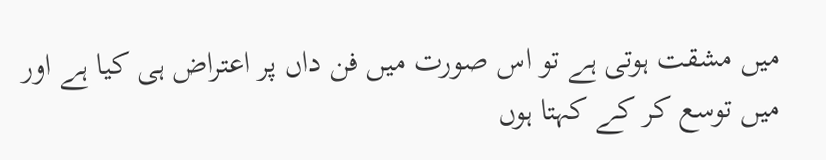میں مشقت ہوتی ہے تو اس صورت میں فن داں پر اعتراض ہی کیا ہے اور میں توسع کر کے کہتا ہوں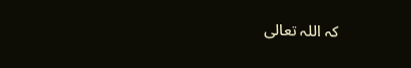کہ اللہ تعالی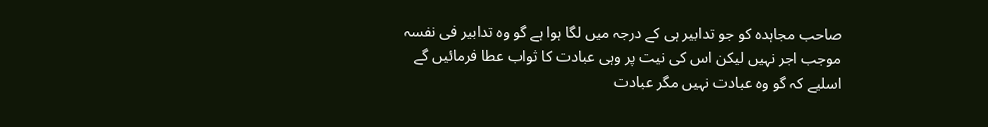صاحب مجاہدہ کو جو تدابیر ہی کے درجہ میں لگا ہوا ہے گو وہ تدابیر فی نفسہ موجب اجر نہیں لیکن اس کی نیت پر وہی عبادت کا ثواب عطا فرمائیں گے اسلیے کہ گو وہ عبادت نہیں مگر عبادت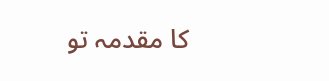کا مقدمہ تو